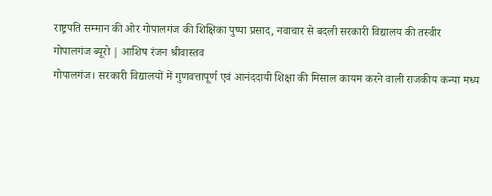राष्ट्रपति सम्मान की ओर गोपालगंज की शिक्षिका पुष्पा प्रसाद, नवाचार से बदली सरकारी विद्यालय की तस्वीर
गोपालगंज ब्यूरो | आशिष रंजन श्रीवास्तव
गोपालगंज। सरकारी विद्यालयों में गुणवत्तापूर्ण एवं आनंददायी शिक्षा की मिसाल कायम करने वाली राजकीय कन्या मध्य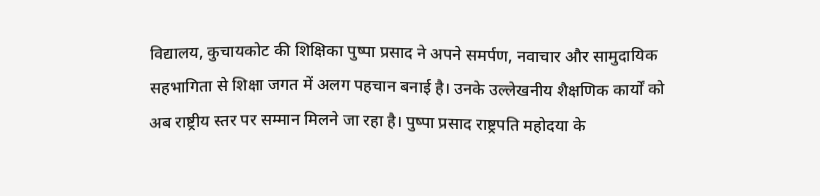विद्यालय, कुचायकोट की शिक्षिका पुष्पा प्रसाद ने अपने समर्पण, नवाचार और सामुदायिक सहभागिता से शिक्षा जगत में अलग पहचान बनाई है। उनके उल्लेखनीय शैक्षणिक कार्यों को अब राष्ट्रीय स्तर पर सम्मान मिलने जा रहा है। पुष्पा प्रसाद राष्ट्रपति महोदया के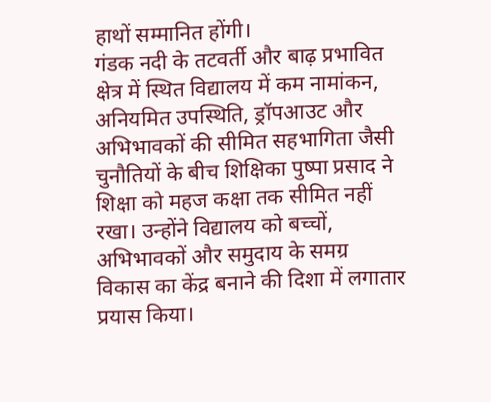हाथों सम्मानित होंगी।
गंडक नदी के तटवर्ती और बाढ़ प्रभावित क्षेत्र में स्थित विद्यालय में कम नामांकन, अनियमित उपस्थिति, ड्रॉपआउट और अभिभावकों की सीमित सहभागिता जैसी चुनौतियों के बीच शिक्षिका पुष्पा प्रसाद ने शिक्षा को महज कक्षा तक सीमित नहीं रखा। उन्होंने विद्यालय को बच्चों, अभिभावकों और समुदाय के समग्र विकास का केंद्र बनाने की दिशा में लगातार प्रयास किया।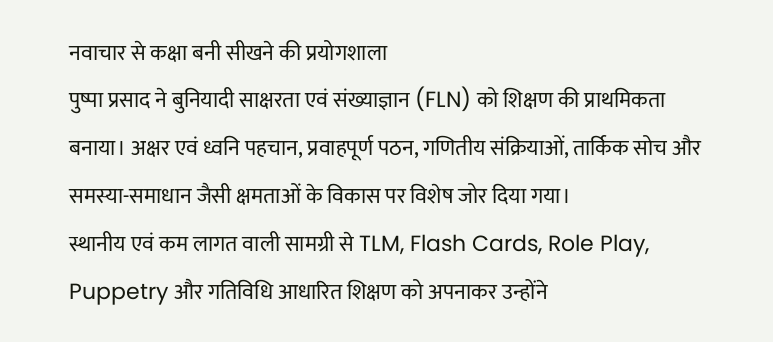नवाचार से कक्षा बनी सीखने की प्रयोगशाला
पुष्पा प्रसाद ने बुनियादी साक्षरता एवं संख्याज्ञान (FLN) को शिक्षण की प्राथमिकता बनाया। अक्षर एवं ध्वनि पहचान, प्रवाहपूर्ण पठन, गणितीय संक्रियाओं, तार्किक सोच और समस्या-समाधान जैसी क्षमताओं के विकास पर विशेष जोर दिया गया।
स्थानीय एवं कम लागत वाली सामग्री से TLM, Flash Cards, Role Play, Puppetry और गतिविधि आधारित शिक्षण को अपनाकर उन्होंने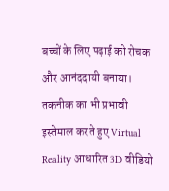बच्चों के लिए पढ़ाई को रोचक और आनंददायी बनाया। तकनीक का भी प्रभावी इस्तेमाल करते हुए Virtual Reality आधारित 3D वीडियो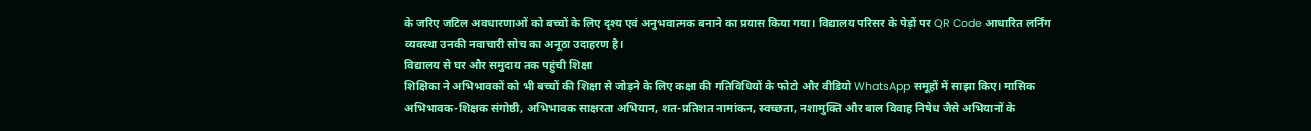के जरिए जटिल अवधारणाओं को बच्चों के लिए दृश्य एवं अनुभवात्मक बनाने का प्रयास किया गया। विद्यालय परिसर के पेड़ों पर QR Code आधारित लर्निंग व्यवस्था उनकी नवाचारी सोच का अनूठा उदाहरण है।
विद्यालय से घर और समुदाय तक पहुंची शिक्षा
शिक्षिका ने अभिभावकों को भी बच्चों की शिक्षा से जोड़ने के लिए कक्षा की गतिविधियों के फोटो और वीडियो WhatsApp समूहों में साझा किए। मासिक अभिभावक-शिक्षक संगोष्ठी, अभिभावक साक्षरता अभियान, शत-प्रतिशत नामांकन, स्वच्छता, नशामुक्ति और बाल विवाह निषेध जैसे अभियानों के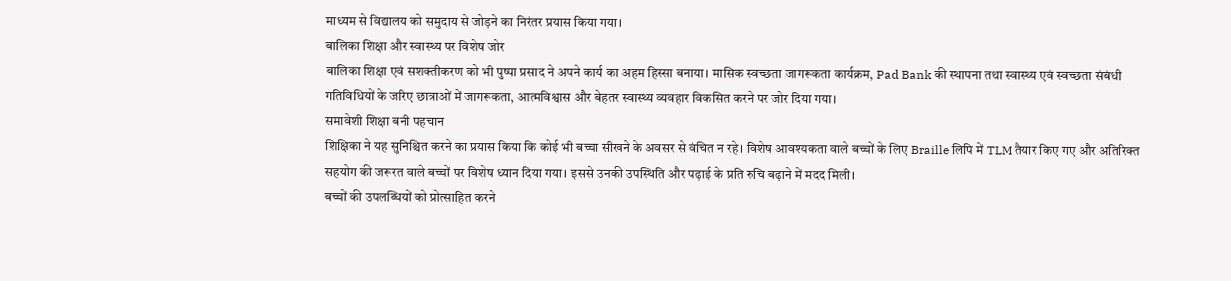माध्यम से विद्यालय को समुदाय से जोड़ने का निरंतर प्रयास किया गया।
बालिका शिक्षा और स्वास्थ्य पर विशेष जोर
बालिका शिक्षा एवं सशक्तीकरण को भी पुष्पा प्रसाद ने अपने कार्य का अहम हिस्सा बनाया। मासिक स्वच्छता जागरूकता कार्यक्रम, Pad Bank की स्थापना तथा स्वास्थ्य एवं स्वच्छता संबंधी गतिविधियों के जरिए छात्राओं में जागरूकता, आत्मविश्वास और बेहतर स्वास्थ्य व्यवहार विकसित करने पर जोर दिया गया।
समावेशी शिक्षा बनी पहचान
शिक्षिका ने यह सुनिश्चित करने का प्रयास किया कि कोई भी बच्चा सीखने के अवसर से वंचित न रहे। विशेष आवश्यकता वाले बच्चों के लिए Braille लिपि में TLM तैयार किए गए और अतिरिक्त सहयोग की जरूरत वाले बच्चों पर विशेष ध्यान दिया गया। इससे उनकी उपस्थिति और पढ़ाई के प्रति रुचि बढ़ाने में मदद मिली।
बच्चों की उपलब्धियों को प्रोत्साहित करने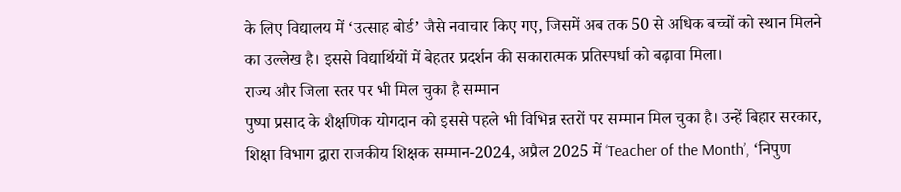के लिए विद्यालय में ‘उत्साह बोर्ड’ जैसे नवाचार किए गए, जिसमें अब तक 50 से अधिक बच्चों को स्थान मिलने का उल्लेख है। इससे विद्यार्थियों में बेहतर प्रदर्शन की सकारात्मक प्रतिस्पर्धा को बढ़ावा मिला।
राज्य और जिला स्तर पर भी मिल चुका है सम्मान
पुष्पा प्रसाद के शैक्षणिक योगदान को इससे पहले भी विभिन्न स्तरों पर सम्मान मिल चुका है। उन्हें बिहार सरकार, शिक्षा विभाग द्वारा राजकीय शिक्षक सम्मान-2024, अप्रैल 2025 में ‘Teacher of the Month’, ‘निपुण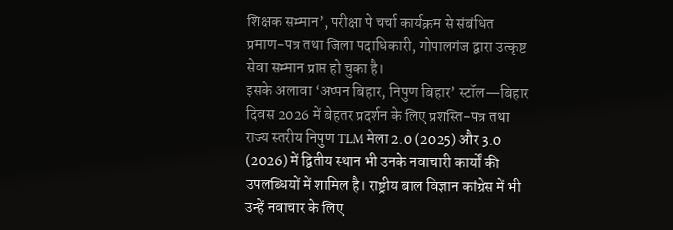शिक्षक सम्मान’, परीक्षा पे चर्चा कार्यक्रम से संबंधित प्रमाण-पत्र तथा जिला पदाधिकारी, गोपालगंज द्वारा उत्कृष्ट सेवा सम्मान प्राप्त हो चुका है।
इसके अलावा ‘अप्पन बिहार, निपुण बिहार’ स्टॉल—बिहार दिवस 2026 में बेहतर प्रदर्शन के लिए प्रशस्ति-पत्र तथा राज्य स्तरीय निपुण TLM मेला 2.0 (2025) और 3.0 (2026) में द्वितीय स्थान भी उनके नवाचारी कार्यों की उपलब्धियों में शामिल है। राष्ट्रीय बाल विज्ञान कांग्रेस में भी उन्हें नवाचार के लिए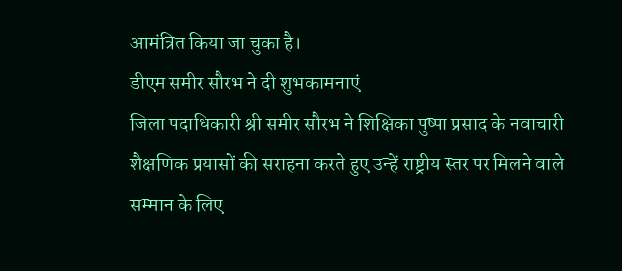आमंत्रित किया जा चुका है।
डीएम समीर सौरभ ने दी शुभकामनाएं
जिला पदाधिकारी श्री समीर सौरभ ने शिक्षिका पुष्पा प्रसाद के नवाचारी शैक्षणिक प्रयासों की सराहना करते हुए उन्हें राष्ट्रीय स्तर पर मिलने वाले सम्मान के लिए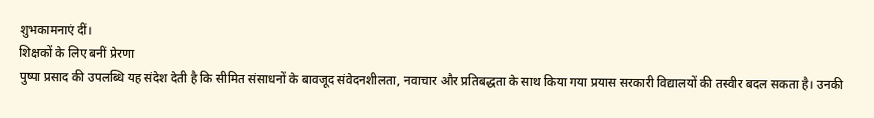शुभकामनाएं दीं।
शिक्षकों के लिए बनीं प्रेरणा
पुष्पा प्रसाद की उपलब्धि यह संदेश देती है कि सीमित संसाधनों के बावजूद संवेदनशीलता, नवाचार और प्रतिबद्धता के साथ किया गया प्रयास सरकारी विद्यालयों की तस्वीर बदल सकता है। उनकी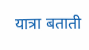यात्रा बताती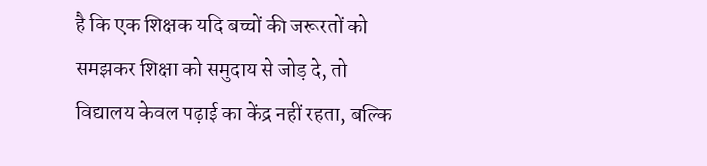है कि एक शिक्षक यदि बच्चों की जरूरतों को समझकर शिक्षा को समुदाय से जोड़ दे, तो विद्यालय केवल पढ़ाई का केंद्र नहीं रहता, बल्कि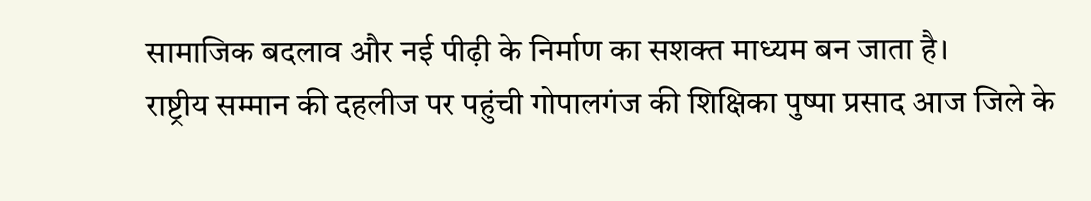सामाजिक बदलाव और नई पीढ़ी के निर्माण का सशक्त माध्यम बन जाता है।
राष्ट्रीय सम्मान की दहलीज पर पहुंची गोपालगंज की शिक्षिका पुष्पा प्रसाद आज जिले के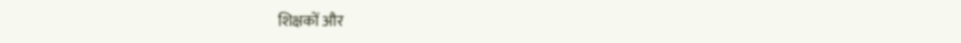शिक्षकों और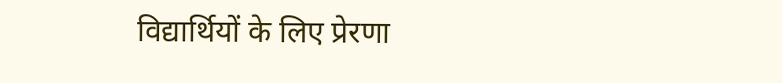विद्यार्थियों के लिए प्रेरणा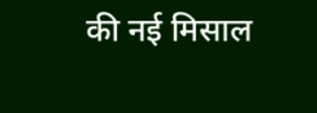की नई मिसाल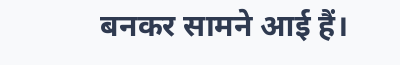बनकर सामने आई हैं।